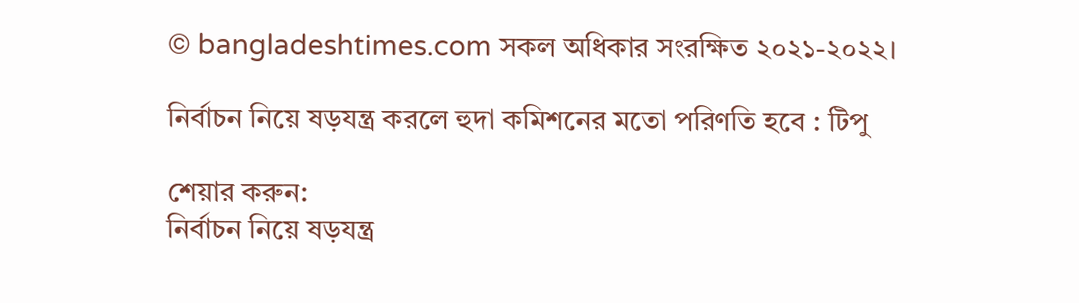© bangladeshtimes.com সকল অধিকার সংরক্ষিত ২০২১-২০২২।

নির্বাচন নিয়ে ষড়যন্ত্র করলে হুদা কমিশনের মতো পরিণতি হবে : টিপু

শেয়ার করুন:
নির্বাচন নিয়ে ষড়যন্ত্র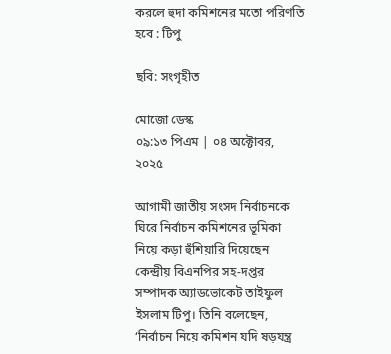করলে হুদা কমিশনের মতো পরিণতি হবে : টিপু

ছবি: সংগৃহীত

মোজো ডেস্ক
০৯:১৩ পিএম | ০৪ অক্টোবর, ২০২৫

আগামী জাতীয় সংসদ নির্বাচনকে ঘিরে নির্বাচন কমিশনের ভূমিকা নিয়ে কড়া হুঁশিয়ারি দিয়েছেন কেন্দ্রীয় বিএনপির সহ-দপ্তর সম্পাদক অ্যাডভোকেট তাইফুল ইসলাম টিপু। তিনি বলেছেন, ‘নির্বাচন নিয়ে কমিশন যদি ষড়যন্ত্র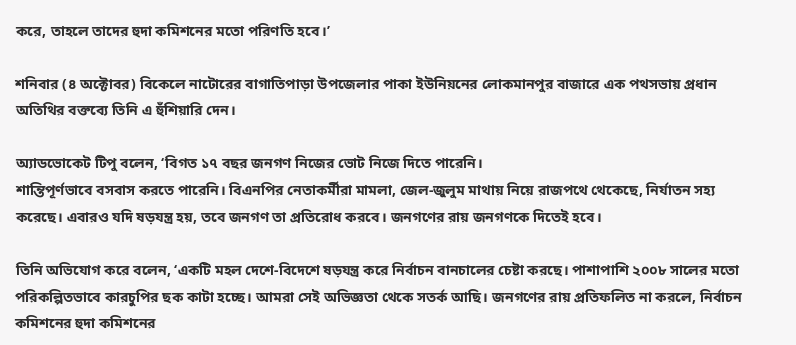করে, তাহলে তাদের হুদা কমিশনের মতো পরিণতি হবে।’

শনিবার (৪ অক্টোবর) বিকেলে নাটোরের বাগাতিপাড়া উপজেলার পাকা ইউনিয়নের লোকমানপুর বাজারে এক পথসভায় প্রধান অতিথির বক্তব্যে তিনি এ হুঁশিয়ারি দেন।

অ্যাডভোকেট টিপু বলেন, ‘বিগত ১৭ বছর জনগণ নিজের ভোট নিজে দিতে পারেনি।
শান্তিপূর্ণভাবে বসবাস করতে পারেনি। বিএনপির নেতাকর্মীরা মামলা, জেল-জুলুম মাথায় নিয়ে রাজপথে থেকেছে, নির্যাতন সহ্য করেছে। এবারও যদি ষড়যন্ত্র হয়, তবে জনগণ তা প্রতিরোধ করবে। জনগণের রায় জনগণকে দিতেই হবে।

তিনি অভিযোগ করে বলেন, ‘একটি মহল দেশে-বিদেশে ষড়যন্ত্র করে নির্বাচন বানচালের চেষ্টা করছে। পাশাপাশি ২০০৮ সালের মতো পরিকল্পিতভাবে কারচুপির ছক কাটা হচ্ছে। আমরা সেই অভিজ্ঞতা থেকে সতর্ক আছি। জনগণের রায় প্রতিফলিত না করলে, নির্বাচন কমিশনের হুদা কমিশনের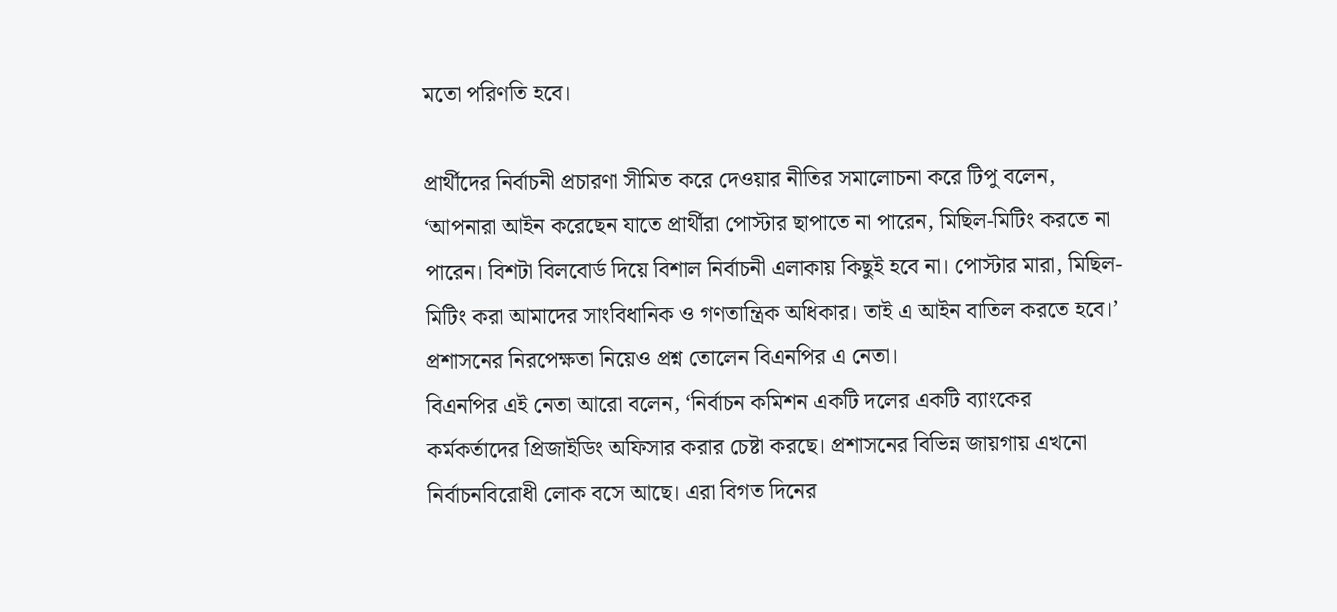মতো পরিণতি হবে।

প্রার্থীদের নির্বাচনী প্রচারণা সীমিত করে দেওয়ার নীতির সমালোচনা করে টিপু বলেন, ‘আপনারা আইন করেছেন যাতে প্রার্থীরা পোস্টার ছাপাতে না পারেন, মিছিল-মিটিং করতে না পারেন। বিশটা বিলবোর্ড দিয়ে বিশাল নির্বাচনী এলাকায় কিছুই হবে না। পোস্টার মারা, মিছিল-মিটিং করা আমাদের সাংবিধানিক ও গণতান্ত্রিক অধিকার। তাই এ আইন বাতিল করতে হবে।’ প্রশাসনের নিরপেক্ষতা নিয়েও প্রশ্ন তোলেন বিএনপির এ নেতা।
বিএনপির এই নেতা আরো বলেন, ‘নির্বাচন কমিশন একটি দলের একটি ব্যাংকের কর্মকর্তাদের প্রিজাইডিং অফিসার করার চেষ্টা করছে। প্রশাসনের বিভিন্ন জায়গায় এখনো নির্বাচনবিরোধী লোক বসে আছে। এরা বিগত দিনের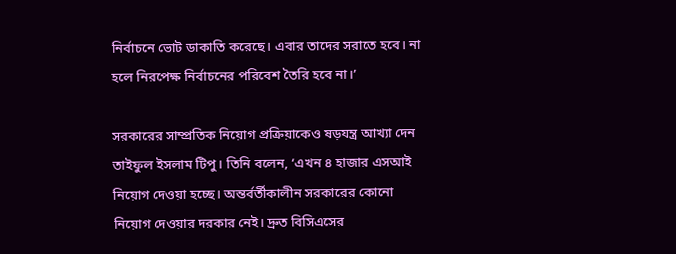নির্বাচনে ভোট ডাকাতি করেছে। এবার তাদের সরাতে হবে। না হলে নিরপেক্ষ নির্বাচনের পরিবেশ তৈরি হবে না।’

সরকারের সাম্প্রতিক নিয়োগ প্রক্রিয়াকেও ষড়যন্ত্র আখ্যা দেন তাইফুল ইসলাম টিপু। তিনি বলেন, ‘এখন ৪ হাজার এসআই নিয়োগ দেওয়া হচ্ছে। অন্তর্বর্তীকালীন সরকারের কোনো নিয়োগ দেওয়ার দরকার নেই। দ্রুত বিসিএসের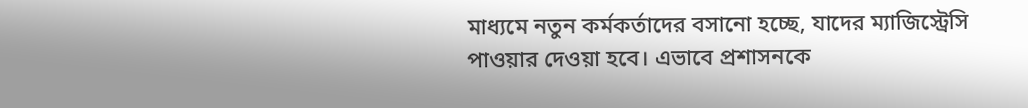মাধ্যমে নতুন কর্মকর্তাদের বসানো হচ্ছে, যাদের ম্যাজিস্ট্রেসি পাওয়ার দেওয়া হবে। এভাবে প্রশাসনকে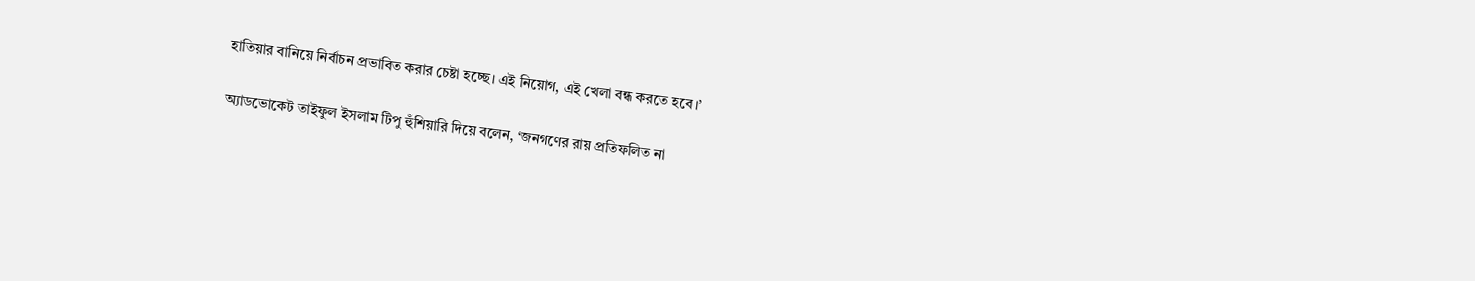হাতিয়ার বানিয়ে নির্বাচন প্রভাবিত করার চেষ্টা হচ্ছে। এই নিয়োগ, এই খেলা বন্ধ করতে হবে।’

অ্যাডভোকেট তাইফুল ইসলাম টিপু হুঁশিয়ারি দিয়ে বলেন, ‘জনগণের রায় প্রতিফলিত না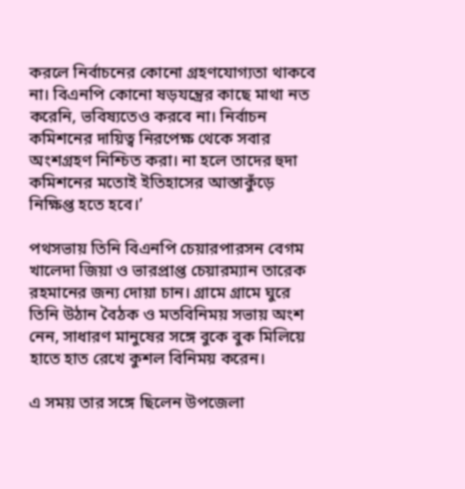করলে নির্বাচনের কোনো গ্রহণযোগ্যতা থাকবে না। বিএনপি কোনো ষড়যন্ত্রের কাছে মাথা নত করেনি, ভবিষ্যতেও করবে না। নির্বাচন কমিশনের দায়িত্ব নিরপেক্ষ থেকে সবার অংশগ্রহণ নিশ্চিত করা। না হলে তাদের হুদা কমিশনের মতোই ইতিহাসের আস্তাকুঁড়ে নিক্ষিপ্ত হতে হবে।’

পথসভায় তিনি বিএনপি চেয়ারপারসন বেগম খালেদা জিয়া ও ভারপ্রাপ্ত চেয়ারম্যান তারেক রহমানের জন্য দোয়া চান। গ্রামে গ্রামে ঘুরে তিনি উঠান বৈঠক ও মতবিনিময় সভায় অংশ নেন, সাধারণ মানুষের সঙ্গে বুকে বুক মিলিয়ে হাতে হাত রেখে কুশল বিনিময় করেন।

এ সময় তার সঙ্গে ছিলেন উপজেলা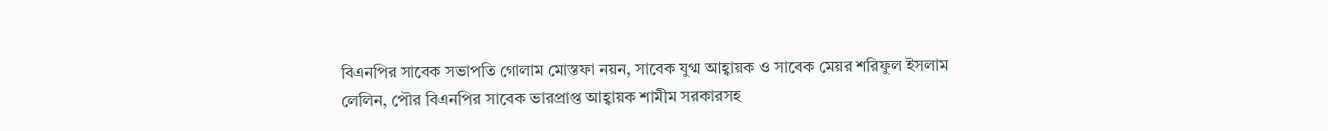বিএনপির সাবেক সভাপতি গোলাম মোস্তফা নয়ন, সাবেক যুগ্ম আহ্বায়ক ও সাবেক মেয়র শরিফুল ইসলাম লেলিন, পৌর বিএনপির সাবেক ভারপ্রাপ্ত আহ্বায়ক শামীম সরকারসহ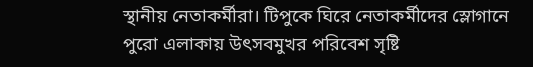স্থানীয় নেতাকর্মীরা। টিপুকে ঘিরে নেতাকর্মীদের স্লোগানে পুরো এলাকায় উৎসবমুখর পরিবেশ সৃষ্টি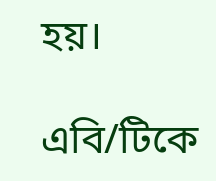হয়।

এবি/টিকে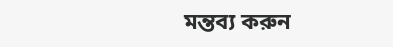মন্তব্য করুন